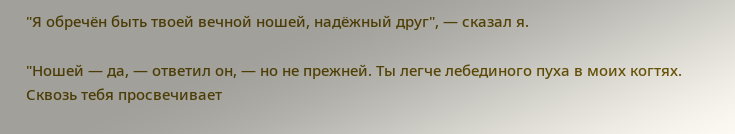"Я обречён быть твоей вечной ношей, надёжный друг", — сказал я.

"Ношей — да, — ответил он, — но не прежней. Ты легче лебединого пуха в моих когтях. Сквозь тебя просвечивает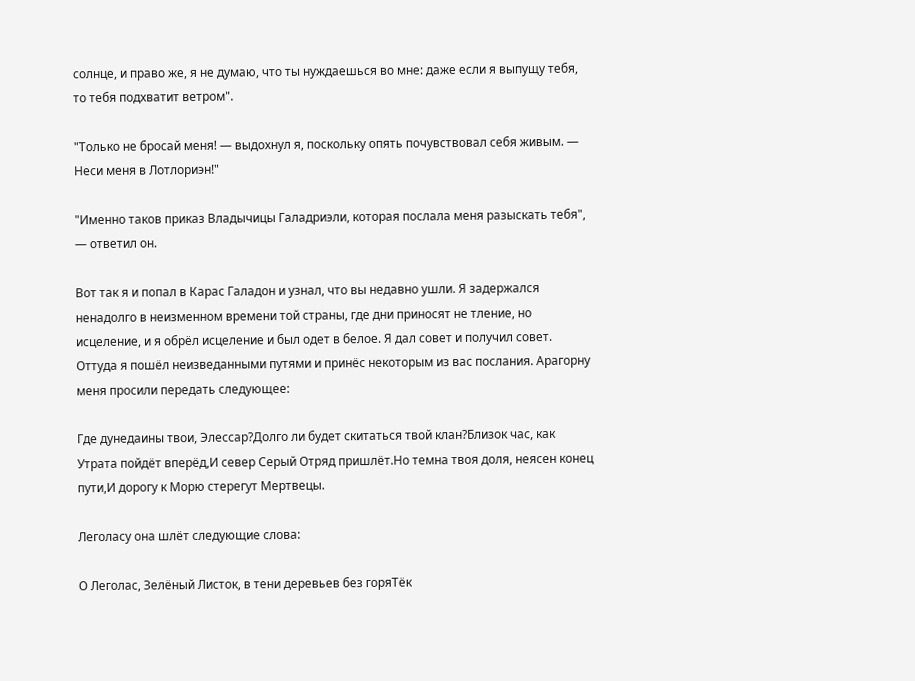солнце, и право же, я не думаю, что ты нуждаешься во мне: даже если я выпущу тебя, то тебя подхватит ветром".

"Только не бросай меня! — выдохнул я, поскольку опять почувствовал себя живым. — Неси меня в Лотлориэн!"

"Именно таков приказ Владычицы Галадриэли, которая послала меня разыскать тебя", — ответил он.

Вот так я и попал в Карас Галадон и узнал, что вы недавно ушли. Я задержался ненадолго в неизменном времени той страны, где дни приносят не тление, но исцеление, и я обрёл исцеление и был одет в белое. Я дал совет и получил совет. Оттуда я пошёл неизведанными путями и принёс некоторым из вас послания. Арагорну меня просили передать следующее:

Где дунедаины твои, Элессар?Долго ли будет скитаться твой клан?Близок час, как Утрата пойдёт вперёд,И север Серый Отряд пришлёт.Но темна твоя доля, неясен конец пути,И дорогу к Морю стерегут Мертвецы.

Леголасу она шлёт следующие слова:

О Леголас, Зелёный Листок, в тени деревьев без горяТёк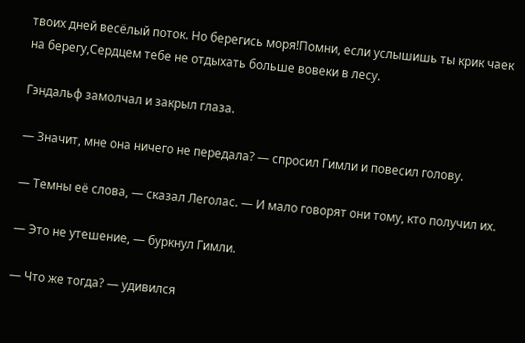твоих дней весёлый поток. Но берегись моря!Помни, если услышишь ты крик чаек на берегу,Сердцем тебе не отдыхать больше вовеки в лесу.

Гэндальф замолчал и закрыл глаза.

— Значит, мне она ничего не передала? — спросил Гимли и повесил голову.

— Темны её слова, — сказал Леголас. — И мало говорят они тому, кто получил их.

— Это не утешение, — буркнул Гимли.

— Что же тогда? — удивился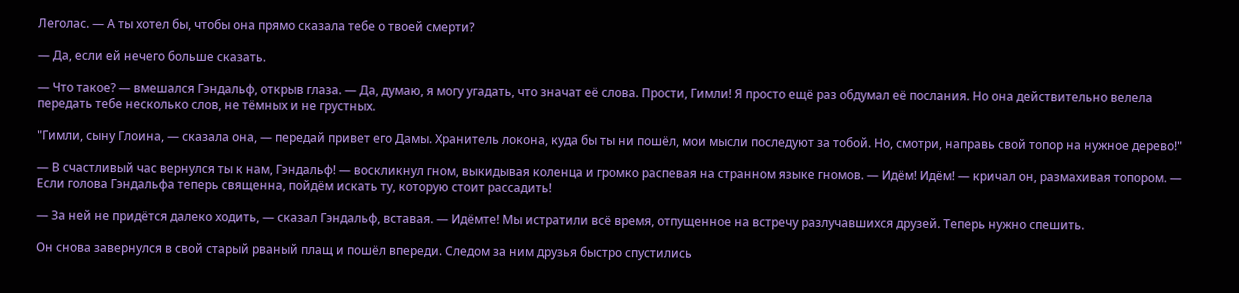Леголас. — А ты хотел бы, чтобы она прямо сказала тебе о твоей смерти?

— Да, если ей нечего больше сказать.

— Что такое? — вмешался Гэндальф, открыв глаза. — Да, думаю, я могу угадать, что значат её слова. Прости, Гимли! Я просто ещё раз обдумал её послания. Но она действительно велела передать тебе несколько слов, не тёмных и не грустных.

"Гимли, сыну Глоина, — сказала она, — передай привет его Дамы. Хранитель локона, куда бы ты ни пошёл, мои мысли последуют за тобой. Но, смотри, направь свой топор на нужное дерево!"

— В счастливый час вернулся ты к нам, Гэндальф! — воскликнул гном, выкидывая коленца и громко распевая на странном языке гномов. — Идём! Идём! — кричал он, размахивая топором. — Если голова Гэндальфа теперь священна, пойдём искать ту, которую стоит рассадить!

— За ней не придётся далеко ходить, — сказал Гэндальф, вставая. — Идёмте! Мы истратили всё время, отпущенное на встречу разлучавшихся друзей. Теперь нужно спешить.

Он снова завернулся в свой старый рваный плащ и пошёл впереди. Следом за ним друзья быстро спустились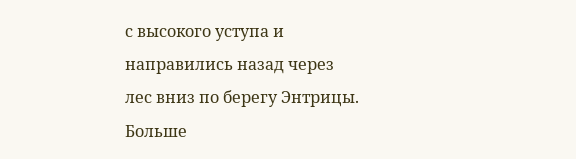с высокого уступа и направились назад через лес вниз по берегу Энтрицы. Больше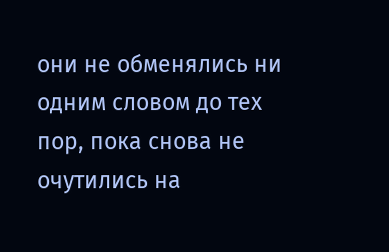они не обменялись ни одним словом до тех пор, пока снова не очутились на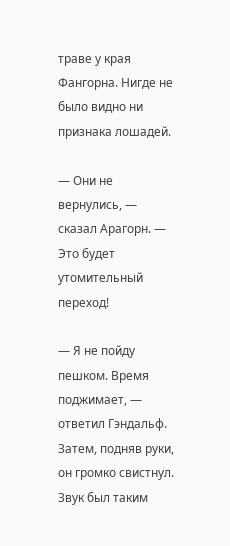траве у края Фангорна. Нигде не было видно ни признака лошадей.

— Они не вернулись, — сказал Арагорн. — Это будет утомительный переход!

— Я не пойду пешком. Время поджимает, — ответил Гэндальф. Затем, подняв руки, он громко свистнул. Звук был таким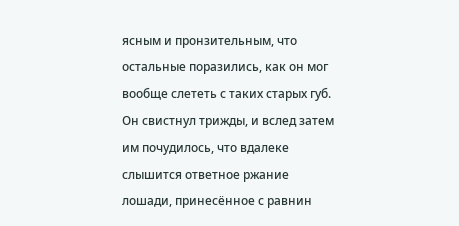ясным и пронзительным, что остальные поразились, как он мог вообще слететь с таких старых губ. Он свистнул трижды, и вслед затем им почудилось, что вдалеке слышится ответное ржание лошади, принесённое с равнин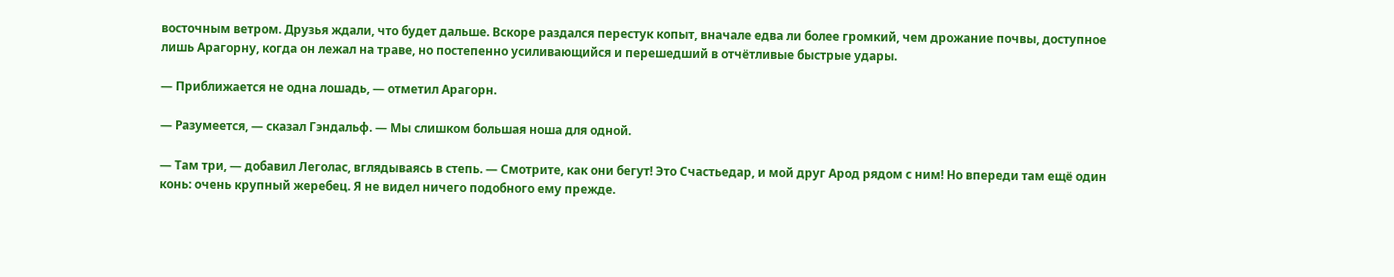восточным ветром. Друзья ждали, что будет дальше. Вскоре раздался перестук копыт, вначале едва ли более громкий, чем дрожание почвы, доступное лишь Арагорну, когда он лежал на траве, но постепенно усиливающийся и перешедший в отчётливые быстрые удары.

— Приближается не одна лошадь, — отметил Арагорн.

— Разумеется, — сказал Гэндальф. — Мы слишком большая ноша для одной.

— Там три, — добавил Леголас, вглядываясь в степь. — Смотрите, как они бегут! Это Счастьедар, и мой друг Арод рядом с ним! Но впереди там ещё один конь: очень крупный жеребец. Я не видел ничего подобного ему прежде.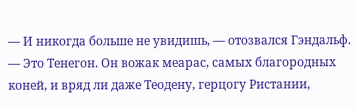— И никогда больше не увидишь, — отозвался Гэндальф. — Это Тенегон. Он вожак меарас, самых благородных коней, и вряд ли даже Теодену, герцогу Ристании,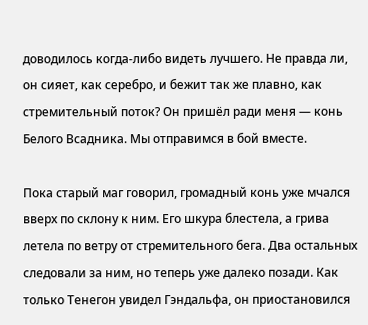доводилось когда-либо видеть лучшего. Не правда ли, он сияет, как серебро, и бежит так же плавно, как стремительный поток? Он пришёл ради меня — конь Белого Всадника. Мы отправимся в бой вместе.

Пока старый маг говорил, громадный конь уже мчался вверх по склону к ним. Его шкура блестела, а грива летела по ветру от стремительного бега. Два остальных следовали за ним, но теперь уже далеко позади. Как только Тенегон увидел Гэндальфа, он приостановился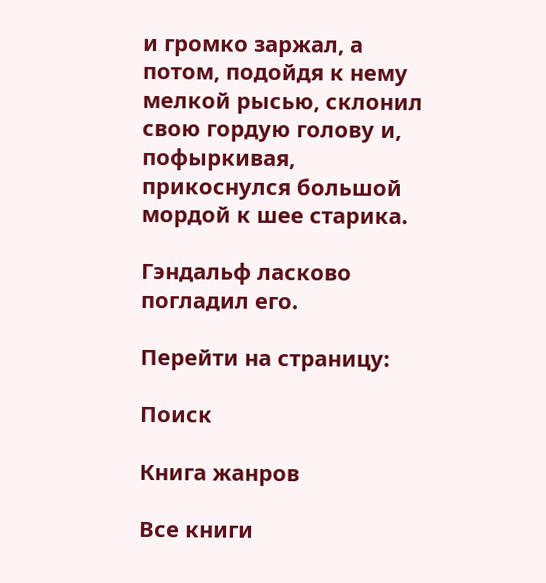и громко заржал, а потом, подойдя к нему мелкой рысью, склонил свою гордую голову и, пофыркивая, прикоснулся большой мордой к шее старика.

Гэндальф ласково погладил его.

Перейти на страницу:

Поиск

Книга жанров

Все книги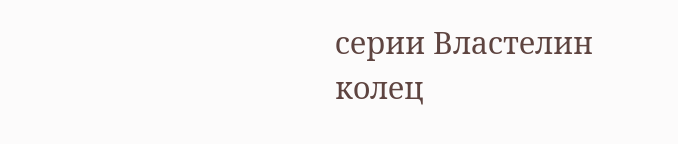серии Властелин колец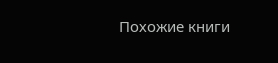Похожие книги